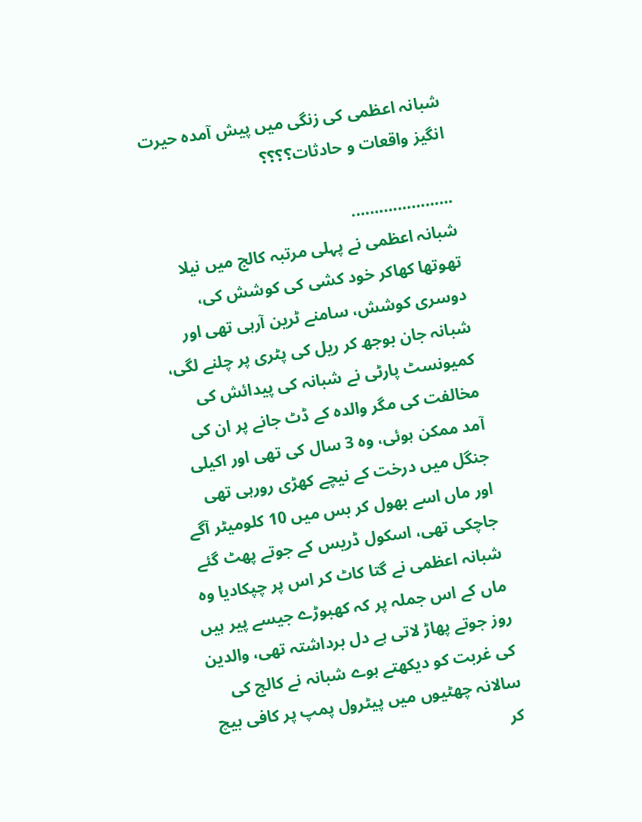شبانہ اعظمی کی زنگی میں پیش آمدہ حیرت انگیز واقعات و حادثات؟؟؟؟

………………….
شبانہ اعظمی نے پہلی مرتبہ کالج میں نیلا تھوتھا کھاکر خود کشی کی کوشش کی، دوسری کوشش، سامنے ٹرین آرہی تھی اور شبانہ جان بوجھ کر ریل کی پٹری پر چلنے لگی، کمیونسٹ پارٹی نے شبانہ کی پیدائش کی مخالفت کی مگر والدہ کے ڈٹ جانے پر ان کی آمد ممکن ہوئی، وہ 3 سال کی تھی اور اکیلی جنگل میں درخت کے نیچے کھڑی رورہی تھی اور ماں اسے بھول کر بس میں 10 کلومیٹر آگے جاچکی تھی، اسکول ڈریس کے جوتے پھٹ گئے شبانہ اعظمی نے گتا کاٹ کر اس پر چپکادیا وہ ماں کے اس جملہ پر کہ کھبوڑے جیسے پیر ہیں روز جوتے پھاڑ لاتی ہے دل برداشتہ تھی، والدین کی غربت کو دیکھتے ہوے شبانہ نے کالج کی سالانہ چھٹیوں میں پیٹرول پمپ پر کافی بیچ کر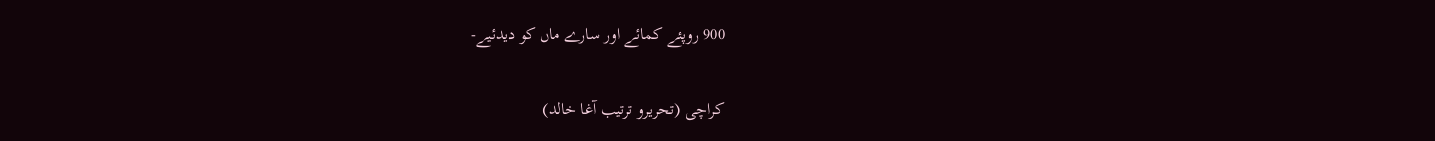900 روپئے کمائے اور سارے ماں کو دیدئیے-

کراچی (تحریرو ترتیب آغا خالد)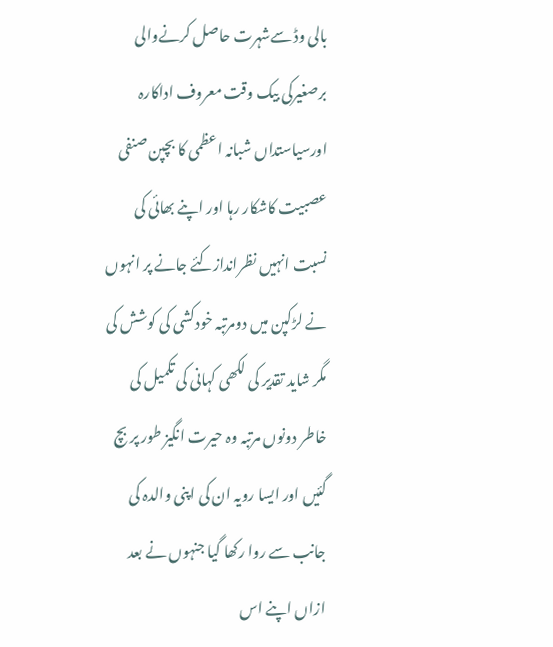بالی وڈ سےشہرت حاصل کرنےوالی برصغیرکی بیک وقت معروف اداکارہ اورسیاستداں شبانہ اعظمی کا بچپن صنفی عصبیت کاشکار رہا اور اپنے بھائی کی نسبت انہیں نظراندازکئے جانے پر انہوں نے لڑکپن میں دومرتبہ خودکشی کی کوشش کی مگر شاید تقدیر کی لکھی کہانی کی تکمیل کی خاطر دونوں مرتبہ وہ حیرت انگیز طور پر بچ گئیں اور ایسا رویہ ان کی اپنی والدہ کی جانب سے روا رکھا گیا جنہوں نے بعد ازاں اپنے اس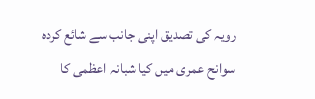رویہ کی تصدیق اپنی جانب سے شائع کردہ سوانح عمری میں کیا شبانہ اعظمی کا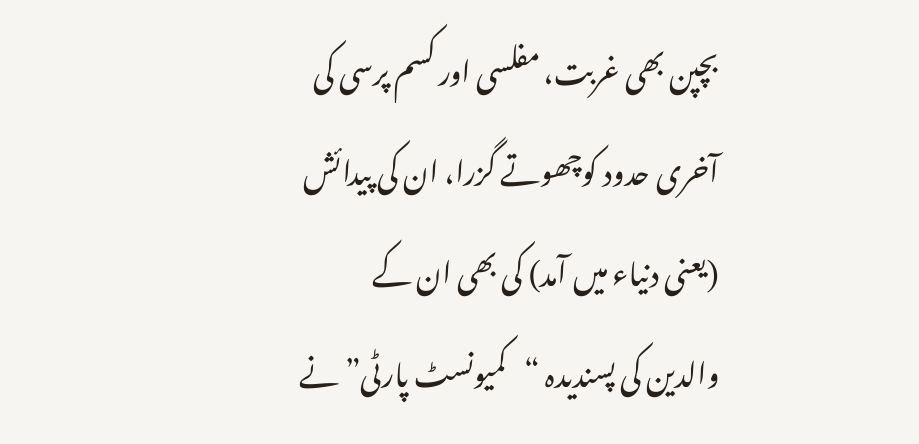بچپن بھی غربت، مفلسی اور کسم پرسی کی آخری حدود کوچھوتے گزرا، ان کی پیدائش (یعنی دنیاء میں آمد) کی بھی ان کے والدین کی پسندیدہ “کمیونسٹ پارٹی” نے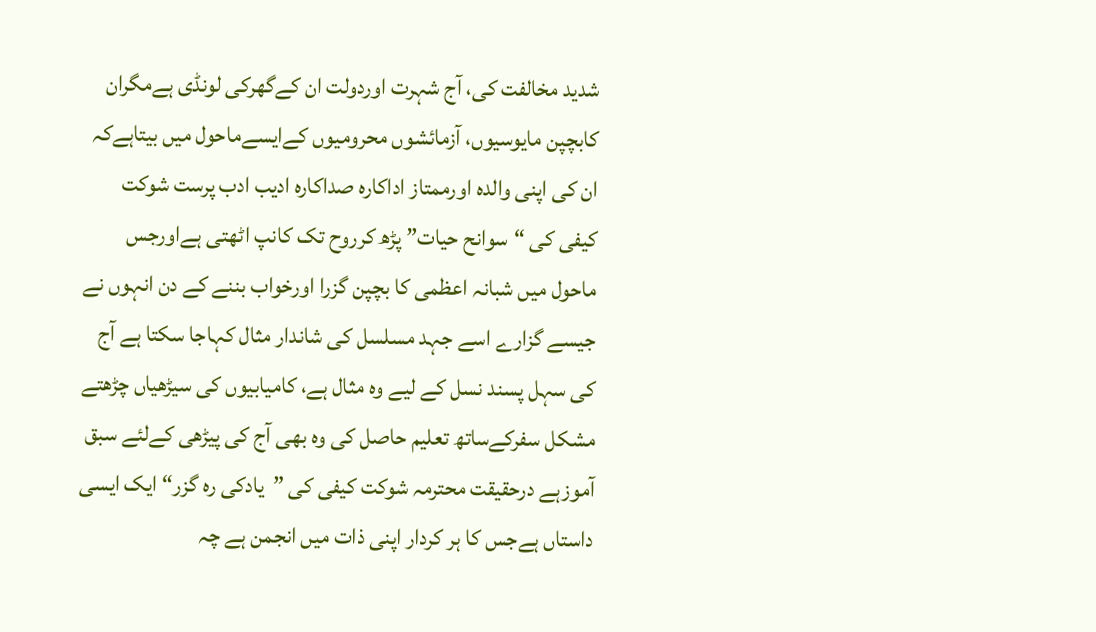شدید مخالفت کی، آج شہرت اوردولت ان کےگھرکی لونڈی ہےمگران کابچپن مایوسیوں، آزمائشوں محرومیوں کےایسےماحول میں بیتاہےکہ ان کی اپنی والدہ اورممتاز اداکارہ صداکارہ ادیب ادب پرست شوکت کیفی کی “سوانح حیات” پڑھ کرروح تک کانپ اٹھتی ہےاورجس ماحول میں شبانہ اعظمی کا بچپن گزرا اورخواب بننے کے دن انہوں نے جیسے گزارے اسے جہد مسلسل کی شاندار مثال کہاجا سکتا ہے آج کی سہل پسند نسل کے لیے وہ مثال ہے، کامیابیوں کی سیڑھیاں چڑھتے مشکل سفرکےساتھ تعلیم حاصل کی وہ بھی آج کی پیڑھی کےلئے سبق آموزہے درحقیقت محترمہ شوکت کیفی کی ”یادکی رہ گزر“ ایک ایسی داستاں ہےجس کا ہر کردار اپنی ذات میں انجمن ہے چہ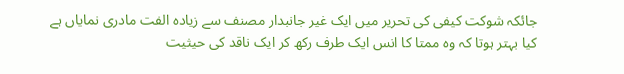جائکہ شوکت کیفی کی تحریر میں ایک غیر جانبدار مصنف سے زیادہ الفت مادری نمایاں ہے کیا بہتر ہوتا کہ وہ ممتا کا انس ایک طرف رکھ کر ایک ناقد کی حیثیت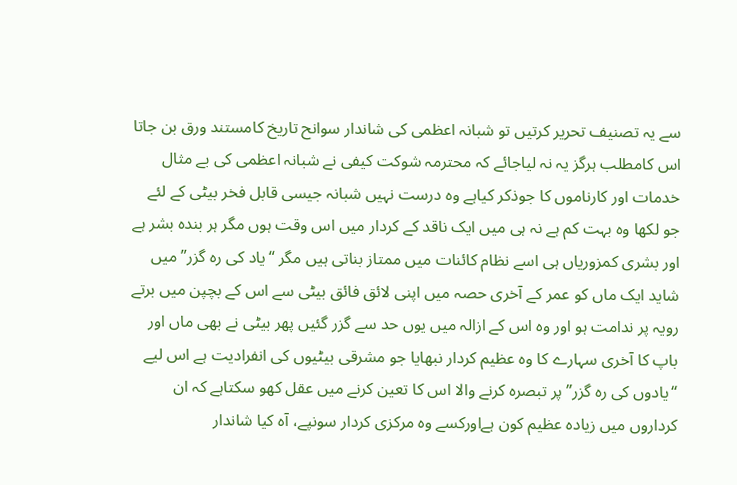سے یہ تصنیف تحریر کرتیں تو شبانہ اعظمی کی شاندار سوانح تاریخ کامستند ورق بن جاتا اس کامطلب ہرگز یہ نہ لیاجائے کہ محترمہ شوکت کیفی نے شبانہ اعظمی کی بے مثال خدمات اور کارناموں کا جوذکر کیاہے وہ درست نہیں شبانہ جیسی قابل فخر بیٹی کے لئے جو لکھا وہ بہت کم ہے نہ ہی میں ایک ناقد کے کردار میں اس وقت ہوں مگر ہر بندہ بشر ہے اور بشری کمزوریاں ہی اسے نظام کائنات میں ممتاز بناتی ہیں مگر “یاد کی رہ گزر” میں شاید ایک ماں کو عمر کے آخری حصہ میں اپنی لائق فائق بیٹی سے اس کے بچپن میں برتے رویہ پر ندامت ہو اور وہ اس کے ازالہ میں یوں حد سے گزر گئیں پھر بیٹی نے بھی ماں اور باپ کا آخری سہارے کا وہ عظیم کردار نبھایا جو مشرقی بیٹیوں کی انفرادیت ہے اس لیے “یادوں کی رہ گزر” پر تبصرہ کرنے والا اس کا تعین کرنے میں عقل کھو سکتاہے کہ ان کرداروں میں زیادہ عظیم کون ہےاورکسے وہ مرکزی کردار سونپے، آہ کیا شاندار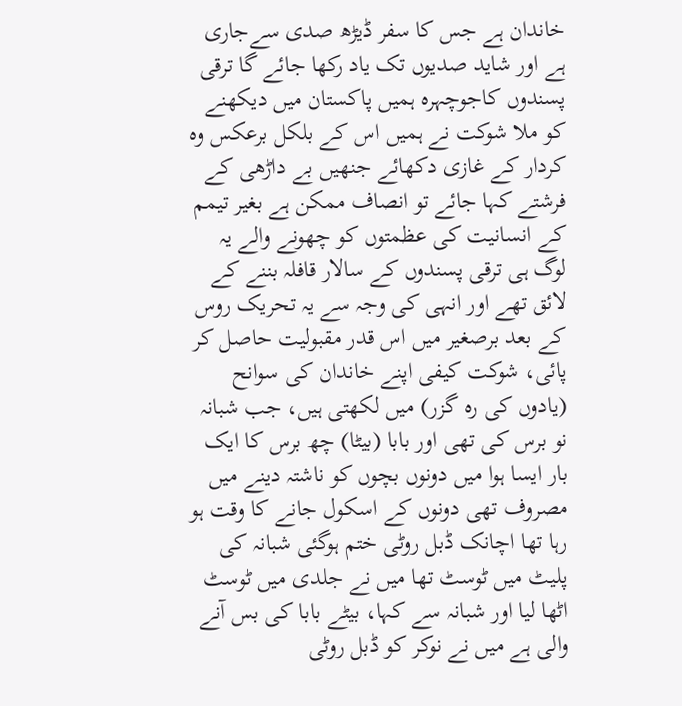خاندان ہے جس کا سفر ڈیڑھ صدی سےجاری ہے اور شاید صدیوں تک یاد رکھا جائے گا ترقی پسندوں کاجوچہرہ ہمیں پاکستان میں دیکھنے کو ملا شوکت نے ہمیں اس کے بلکل برعکس وہ کردار کے غازی دکھائے جنھیں بے داڑھی کے فرشتے کہا جائے تو انصاف ممکن ہے بغیر تیمم کے انسانیت کی عظمتوں کو چھونے والے یہ لوگ ہی ترقی پسندوں کے سالار قافلہ بننے کے لائق تھے اور انہی کی وجہ سے یہ تحریک روس کے بعد برصغیر میں اس قدر مقبولیت حاصل کر پائی، شوکت کیفی اپنے خاندان کی سوانح (یادوں کی رہ گزر) میں لکھتی ہیں، جب شبانہ نو برس کی تھی اور بابا (بیٹا) چھ برس کا ایک بار ایسا ہوا میں دونوں بچوں کو ناشتہ دینے میں مصروف تھی دونوں کے اسکول جانے کا وقت ہو رہا تھا اچانک ڈبل روٹی ختم ہوگئی شبانہ کی پلیٹ میں ٹوسٹ تھا میں نے جلدی میں ٹوسٹ اٹھا لیا اور شبانہ سے کہا، بیٹے بابا کی بس آنے والی ہے میں نے نوکر کو ڈبل روٹی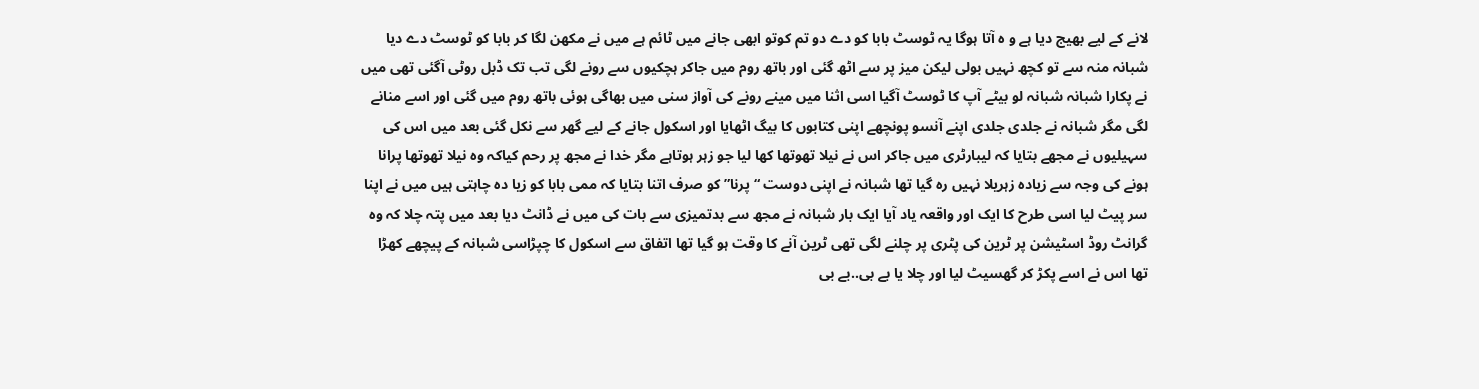لانے کے لیے بھیج دیا ہے و ہ آتا ہوگا یہ ٹوسٹ بابا کو دے دو تم کوتو ابھی جانے میں ٹائم ہے میں نے مکھن لگا کر بابا کو ٹوسٹ دے دیا شبانہ منہ سے تو کچھ نہیں بولی لیکن میز پر سے اٹھ گئی اور باتھ روم میں جاکر ہچکیوں سے رونے لگی تب تک ڈبل روٹی آگئی تھی میں نے پکارا شبانہ شبانہ لو بیٹے آپ کا ٹوسٹ آگیا اسی اثنا میں مینے رونے کی آواز سنی میں بھاگی ہوئی باتھ روم میں گئی اور اسے منانے لگی مگر شبانہ نے جلدی جلدی اپنے آنسو پونچھے اپنی کتابوں کا بیگ اٹھایا اور اسکول جانے کے لیے گھر سے نکل گئی بعد میں اس کی سہیلیوں نے مجھے بتایا کہ لیبارٹری میں جاکر اس نے نیلا تھوتھا کھا لیا جو زہر ہوتاہے مگر خدا نے مجھ پر رحم کیاکہ وہ نیلا تھوتھا پرانا ہونے کی وجہ سے زیادہ زہریلا نہیں رہ گیا تھا شبانہ نے اپنی دوست “پرنا” کو صرف اتنا بتایا کہ ممی بابا کو زیا دہ چاہتی ہیں میں نے اپنا سر پیٹ لیا اسی طرح کا ایک اور واقعہ یاد آیا ایک بار شبانہ نے مجھ سے بدتمیزی سے بات کی میں نے ڈانٹ دیا بعد میں پتہ چلا کہ وہ گرانٹ روڈ اسٹیشن پر ٹرین کی پٹری پر چلنے لگی تھی ٹرین آنے کا وقت ہو گیا تھا اتفاق سے اسکول کا چپڑاسی شبانہ کے پیچھے کھڑا تھا اس نے اسے پکڑ کر گھسیٹ لیا اور چلا یا بے بی..بے بی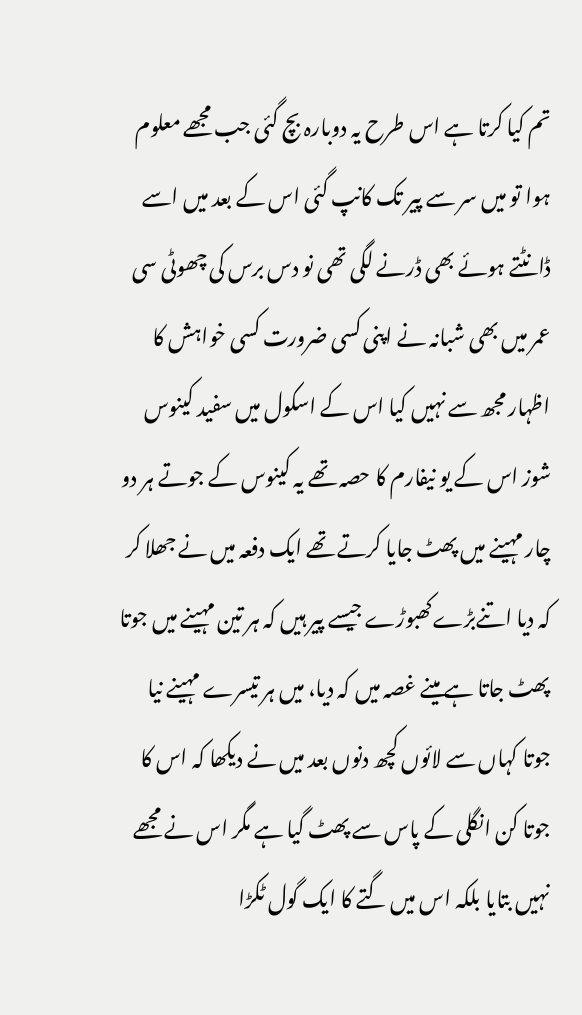تم کیا کرتا ہے اس طرح یہ دوبارہ بچ گئی جب مجھے معلوم ہوا تو میں سر سے پیر تک کانپ گئی اس کے بعد میں اسے ڈانٹتے ہوئے بھی ڈرنے لگی تھی نو دس برس کی چھوٹی سی عمر میں بھی شبانہ نے اپنی کسی ضرورت کسی خواہش کا اظہار مجھ سے نہیں کیا اس کے اسکول میں سفید کینوس شوز اس کے یو نیفارم کا حصہ تھے یہ کینوس کے جوتے ہر دو چار مہینے میں پھٹ جایا کرتے تھے ایک دفعہ میں نے جھلا کر کہ دیا اتنےبڑےکھبوڑے جیسے پیر ہیں کہ ہر تین مہینے میں جوتا پھٹ جاتا ہے مینے غصہ میں کہ دیا، میں ہر تیسرے مہینے نیا جوتا کہاں سے لائوں کچھ دنوں بعد میں نے دیکھا کہ اس کا جوتا کن انگلی کے پاس سے پھٹ گیا ہے مگر اس نے مجھے نہیں بتایا بلکہ اس میں گتے کا ایک گول ٹکڑا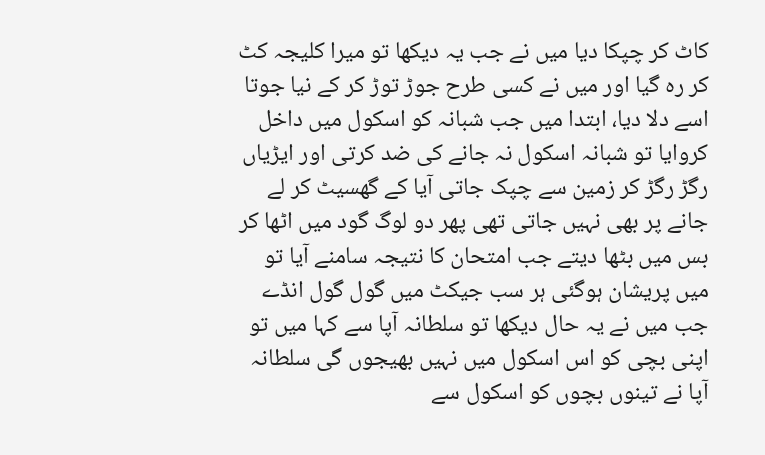کاٹ کر چپکا دیا میں نے جب یہ دیکھا تو میرا کلیجہ کٹ کر رہ گیا اور میں نے کسی طرح جوڑ توڑ کر کے نیا جوتا اسے دلا دیا، ابتدا میں جب شبانہ کو اسکول میں داخل کروایا تو شبانہ اسکول نہ جانے کی ضد کرتی اور ایڑیاں رگڑ رگڑ کر زمین سے چپک جاتی آیا کے گھسیٹ کر لے جانے پر بھی نہیں جاتی تھی پھر دو لوگ گود میں اٹھا کر بس میں بٹھا دیتے جب امتحان کا نتیجہ سامنے آیا تو میں پریشان ہوگئی ہر سب جیکٹ میں گول گول انڈے جب میں نے یہ حال دیکھا تو سلطانہ آپا سے کہا میں تو اپنی بچی کو اس اسکول میں نہیں بھیجوں گی سلطانہ آپا نے تینوں بچوں کو اسکول سے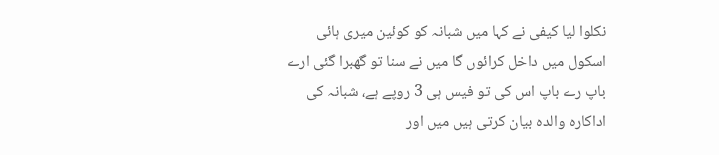نکلوا لیا کیفی نے کہا میں شبانہ کو کوئین میری ہائی اسکول میں داخل کرائوں گا میں نے سنا تو گھبرا گئی ارے باپ رے باپ اس کی تو فیس ہی 3 روپے ہے، شبانہ کی اداکارہ والدہ بیان کرتی ہیں میں اور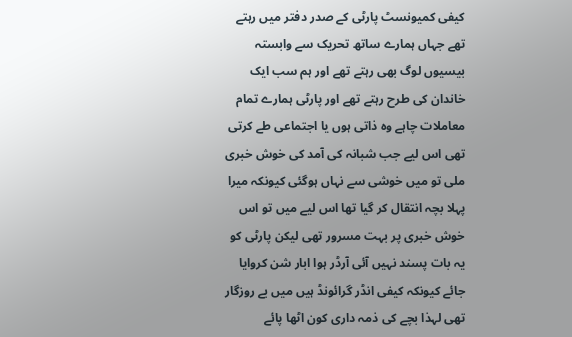کیفی کمیونسٹ پارٹی کے صدر دفتر میں رہتے تھے جہاں ہمارے ساتھ تحریک سے وابستہ بیسیوں لوگ بھی رہتے تھے اور ہم سب ایک خاندان کی طرح رہتے تھے اور پارٹی ہمارے تمام معاملات چاہے وہ ذاتی ہوں یا اجتماعی طے کرتی تھی اس لیے جب شبانہ کی آمد کی خوش خبری ملی تو میں خوشی سے نہاں ہوگئی کیونکہ میرا پہلا بچہ انتقال کر گیا تھا اس لیے میں تو اس خوش خبری پر بہت مسرور تھی لیکن پارٹی کو یہ بات پسند نہیں آئی آرڈر ہوا ابار شن کروایا جائے کیونکہ کیفی انڈر گرائونڈ ہیں میں بے روزگار تھی لہذا بچے کی ذمہ داری کون اٹھا پائے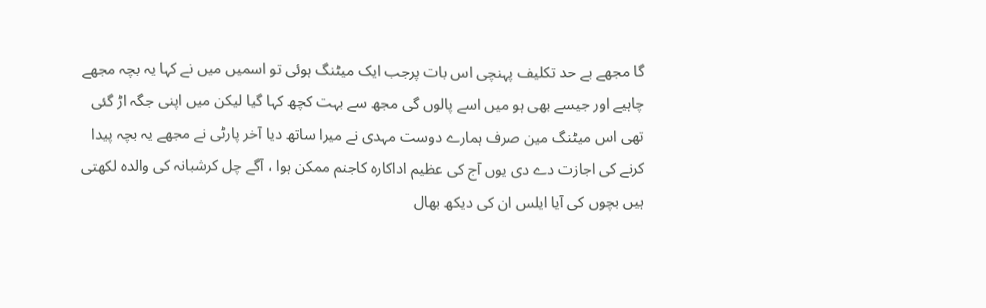گا مجھے بے حد تکلیف پہنچی اس بات پرجب ایک میٹنگ ہوئی تو اسمیں میں نے کہا یہ بچہ مجھے چاہیے اور جیسے بھی ہو میں اسے پالوں گی مجھ سے بہت کچھ کہا گیا لیکن میں اپنی جگہ اڑ گئی تھی اس میٹنگ مین صرف ہمارے دوست مہدی نے میرا ساتھ دیا آخر پارٹی نے مجھے یہ بچہ پیدا کرنے کی اجازت دے دی یوں آج کی عظیم اداکارہ کاجنم ممکن ہوا ، آگے چل کرشبانہ کی والدہ لکھتی ہیں بچوں کی آیا ایلس ان کی دیکھ بھال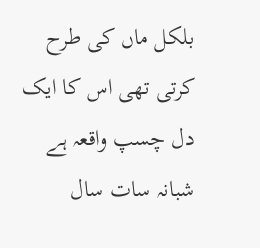بلکل ماں کی طرح کرتی تھی اس کا ایک دل چسپ واقعہ ہے شبانہ سات سال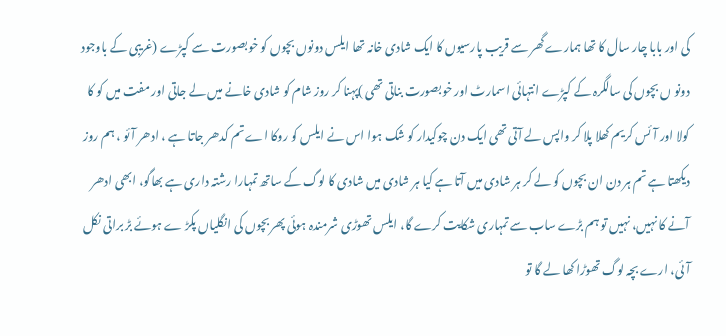کی اور بابا چار سال کا تھا ہمارے گھر سے قریب پارسیوں کا ایک شادی خانہ تھا ایلس دونوں بچوں کو خوبصورت سے کپڑے (غریبی کے باوجود دونو ں بچوں کی سالگرہ کے کپڑے انتہائی اسمارٹ اور خوبصورت بناتی تھی )پہنا کر روز شام کو شادی خانے میں لے جاتی اور مفت میں کو کا کولا اور آئس کریم کھلا پلا کر واپس لے آتی تھی ایک دن چوکیدار کو شک ہوا اس نے ایلس کو روکا اے تم کدھر جاتا ہے ، ادھر آئو ، ہم روز دیکھتا ہے تم ہر دن ان بچوں کو لے کر ہر شادی میں آتا ہے کیا ہر شادی میں شادی کا لوگ کے ساتھ تمہارا رشتہ داری ہے بھاگو، ابھی ادھر آنے کا نہیں، نہیں تو ہم بڑے ساب سے تمہاری شکایت کرے گا، ایلس تھوڑی شرمندہ ہوئی پھر بچوں کی انگلیاں پکڑ ے ہوئے بڑ براتی نکل آئی، ارے بچہ لوگ تھوڑا کھا لے گا تو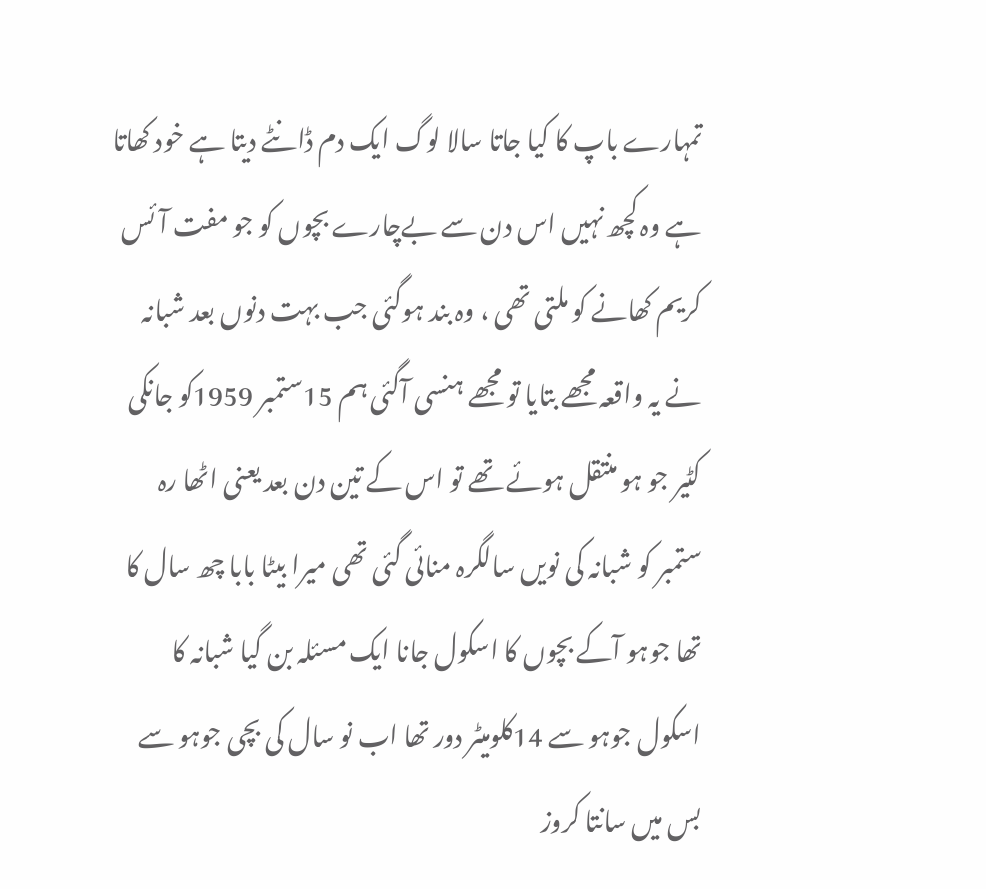تمہارے باپ کا کیا جاتا سالا لوگ ایک دم ڈانٹے دیتا ہے خود کھاتا ہے وہ کچھ نہیں اس دن سے بےچارے بچوں کو جو مفت آئس کریم کھانے کو ملتی تھی ، وہ بند ہوگئی جب بہت دنوں بعد شبانہ نے یہ واقعہ مجھے بتایا تو مجھے ہنسی آگئی ہم 15ستمبر 1959کو جانکی کٹیر جو ہو منتقل ہوئے تھے تو اس کے تین دن بعد یعنی اٹھا رہ ستمبر کو شبانہ کی نویں سالگرہ منائی گئی تھی میرا بیٹا بابا چھ سال کا تھا جوہو آکے بچوں کا اسکول جانا ایک مسئلہ بن گیا شبانہ کا اسکول جوہو سے 14کلومیٹر دور تھا اب نو سال کی بچی جوہو سے بس میں سانتا کروز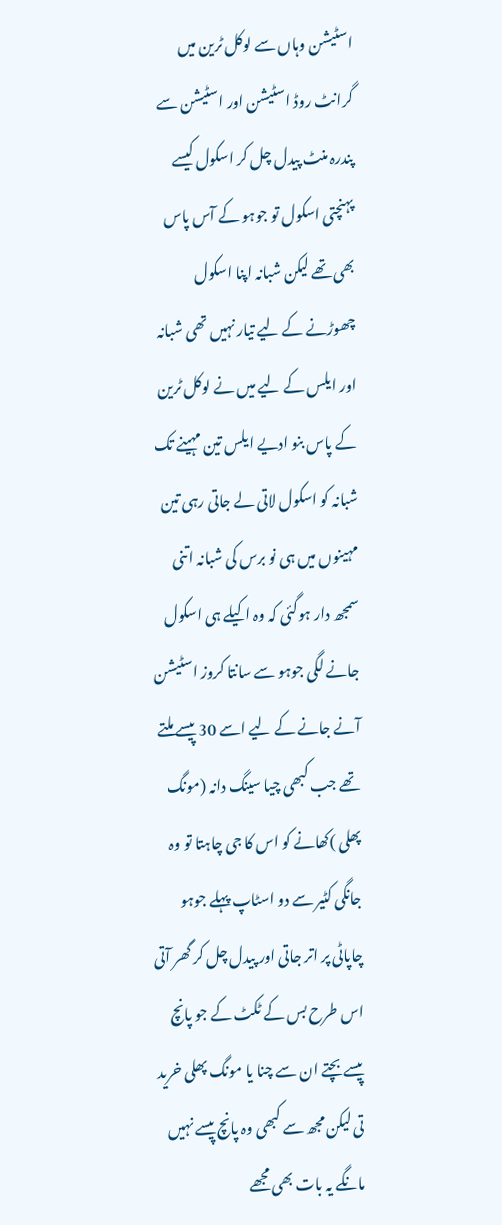اسٹیشن وہاں سے لوکل ٹرین میں گرانٹ روڈ اسٹیشن اور اسٹیشن سے پندرہ منٹ پیدل چل کر اسکول کیسے پہنچتی اسکول تو جوہو کے آس پاس بھی تھے لیکن شبانہ اپنا اسکول چھوڑنے کے لیے تیار نہیں تھی شبانہ اور ایلس کے لیے میں نے لوکل ٹرین کے پاس بنو ادیے ایلس تین مہینے تک شبانہ کو اسکول لاتی لے جاتی رہی تین مہینوں میں ہی نو برس کی شبانہ اتنی سمجھ دار ہوگئی کہ وہ اکیلے ہی اسکول جانے لگی جوہو سے سانتا کروز اسٹیشن آنے جانے کے لیے اسے 30 پیسے ملتے تھے جب کبھی چیا سینگ دانہ (مونگ پھلی )کھانے کو اس کا جی چاہتا تو وہ جانگی کٹیر سے دو اسٹاپ پہلے جوہو چاپاٹی پر اتر جاتی اور پیدل چل کر گھر آتی اس طرح بس کے ٹکٹ کے جو پانچ پیسے بچتے ان سے چنا یا مونگ پھلی خرید تی لیکن مجھ سے کبھی وہ پانچ پیسے نہیں مانگے یہ بات بھی مجھے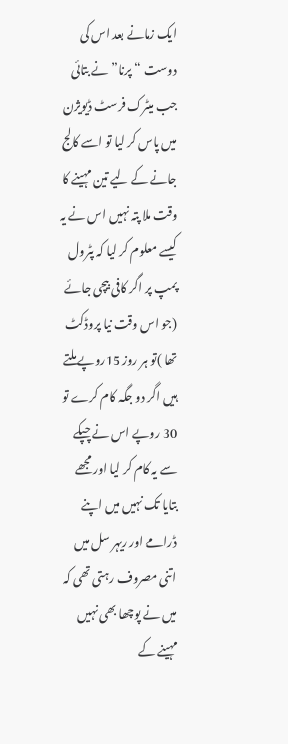ایک زمانے بعد اس کی دوست “پرنا” نے بتائی جب میٹرک فرسٹ ڈیویژن میں پاس کر لیا تو اسے کالج جانے کے لیے تین مہینے کا وقت ملا پتہ نہیں اس نے یہ کیسے معلوم کر لیا کہ پٹرول پمپ پر اگر کافی بیچی جائے (جو اس وقت نیا پروڈکٹ تھا )تو ہر روز 15روپے ملتے ہیں اگر دو جگہ کام کرے تو 30 روپے اس نے چپکے سے یہ کام کر لیا اور مجھے بتایا تک نہیں میں اپنے ڈرامے اور ریہر سل میں اتنی مصروف رہتی تھی کہ میں نے پوچھا بھی نہیں مہینے کے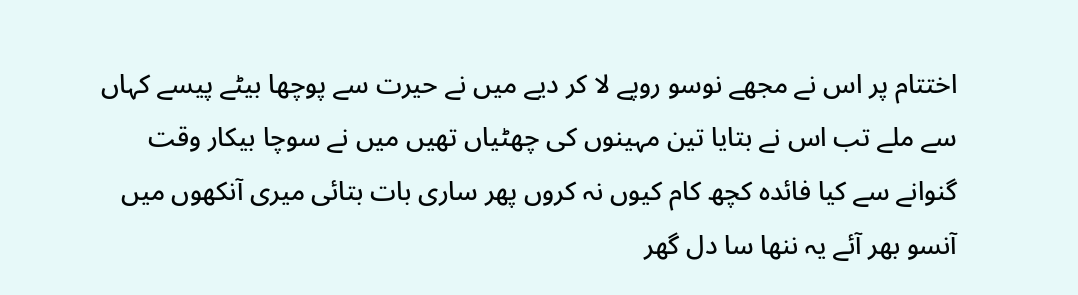اختتام پر اس نے مجھے نوسو روپے لا کر دیے میں نے حیرت سے پوچھا بیٹے پیسے کہاں سے ملے تب اس نے بتایا تین مہینوں کی چھٹیاں تھیں میں نے سوچا بیکار وقت گنوانے سے کیا فائدہ کچھ کام کیوں نہ کروں پھر ساری بات بتائی میری آنکھوں میں آنسو بھر آئے یہ ننھا سا دل گھر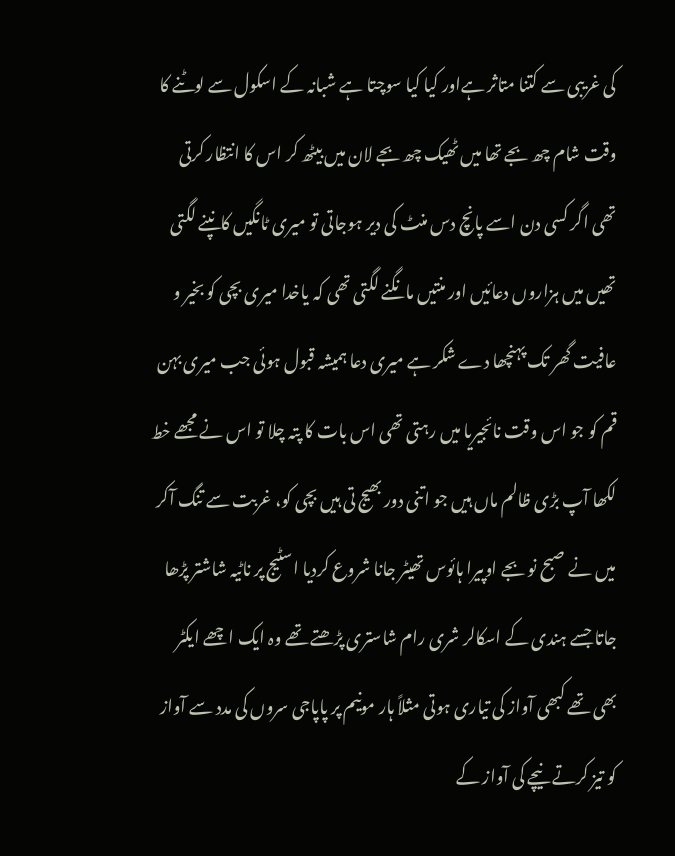کی غریبی سے کتنا متاثر ہےاور کیا کیا سوچتا ہے شبانہ کے اسکول سے لوٹنے کا وقت شام چھ بجے تھا میں ٹھیک چھ بجے لان میں بیٹھ کر اس کا انتظار کرتی تھی اگر کسی دن اسے پانچ دس منٹ کی دیر ہوجاتی تو میری ٹانگیں کانپنے لگتی تھیں میں ہزاروں دعائیں اور منتیں مانگنے لگتی تھی کہ یاخدا میری بچی کو بخیر و عافیت گھر تک پہنچھا دے شکر ہے میری دعا ہمیشہ قبول ہوئی جب میری بہن قم کو جو اس وقت نائجیریا میں رہتی تھی اس بات کا پتہ چلا تو اس نے مجھے خط لکھا آپ بڑی ظالم ماں ہیں جو اتنی دور بھیج تی ہیں بچی کو، غربت سے تنگ آکر میں نے صبح نو بجے اوپیرا ہائوس تھیٹر جانا شروع کردیا اسٹیج پر ناٹیہ شاشتر پڑھا جاتا جسے ہندی کے اسکالر شری رام شاستری پڑھتے تھے وہ ایک اچھے ایکٹر بھی تھے کبھی آواز کی تیاری ہوتی مثلاً ہار مونیم پر پاپاجی سروں کی مدد سے آواز کو تیز کرتے نیچے کی آواز کے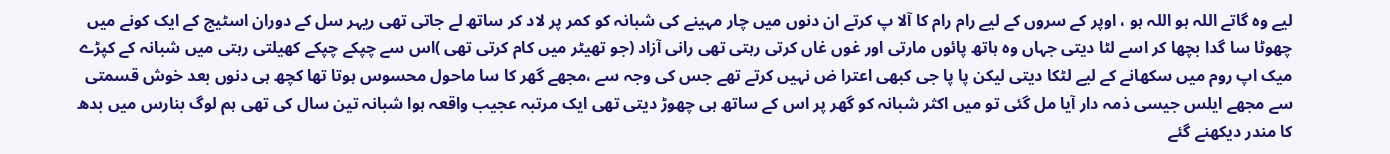لیے وہ گاتے اللہ ہو اللہ ہو ، اوپر کے سروں کے لیے رام رام کا آلا پ کرتے ان دنوں میں چار مہینے کی شبانہ کو کمر پر لاد کر ساتھ لے جاتی تھی ریہر سل کے دوران اسٹیج کے ایک کونے میں چھوٹا سا گدا بچھا کر اسے لٹا دیتی جہاں وہ ہاتھ پائوں مارتی اور غوں غاں کرتی رہتی تھی رانی آزاد (جو تھیٹر میں کام کرتی تھی )اس سے چپکے چپکے کھیلتی رہتی میں شبانہ کے کپڑے میک اپ روم میں سکھانے کے لیے لٹکا دیتی لیکن پا پا جی کبھی اعترا ض نہیں کرتے تھے جس کی وجہ سے ،مجھے گھر کا سا ماحول محسوس ہوتا تھا کچھ ہی دنوں بعد خوش قسمتی سے مجھے ایلس جیسی ذمہ دار آیا مل گئی تو میں اکثر شبانہ کو گھر پر اس کے ساتھ ہی چھوڑ دیتی تھی ایک مرتبہ عجیب واقعہ ہوا شبانہ تین سال کی تھی ہم لوگ بنارس میں بدھ کا مندر دیکھنے گئے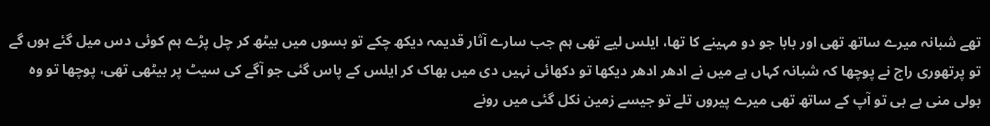تھے شبانہ میرے ساتھ تھی اور بابا جو دو مہینے کا تھا، ایلس لیے تھی ہم جب سارے آثار قدیمہ دیکھ چکے تو بسوں میں بیٹھ کر چل پڑے ہم کوئی دس میل گئے ہوں گے تو پرتھوری راج نے پوچھا کہ شبانہ کہاں ہے میں نے ادھر ادھر دیکھا تو دکھائی نہیں دی میں بھاک کر ایلس کے پاس گئی جو آگے کی سیٹ پر بیٹھی تھی، پوچھا تو وہ بولی منی بے بی تو آپ کے ساتھ تھی میرے پیروں تلے تو جیسے زمین نکل گئی میں رونے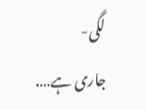لگی-
جاری ہے….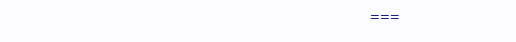===